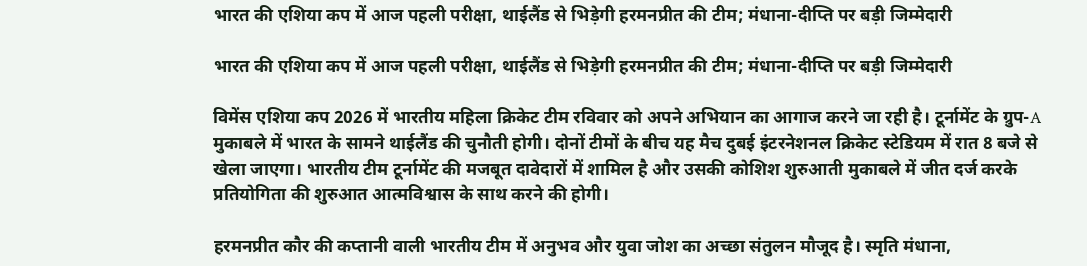भारत की एशिया कप में आज पहली परीक्षा, थाईलैंड से भिड़ेगी हरमनप्रीत की टीम; मंधाना-दीप्ति पर बड़ी जिम्मेदारी

भारत की एशिया कप में आज पहली परीक्षा, थाईलैंड से भिड़ेगी हरमनप्रीत की टीम; मंधाना-दीप्ति पर बड़ी जिम्मेदारी

विमेंस एशिया कप 2026 में भारतीय महिला क्रिकेट टीम रविवार को अपने अभियान का आगाज करने जा रही है। टूर्नामेंट के ग्रुप-A मुकाबले में भारत के सामने थाईलैंड की चुनौती होगी। दोनों टीमों के बीच यह मैच दुबई इंटरनेशनल क्रिकेट स्टेडियम में रात 8 बजे से खेला जाएगा। भारतीय टीम टूर्नामेंट की मजबूत दावेदारों में शामिल है और उसकी कोशिश शुरुआती मुकाबले में जीत दर्ज करके प्रतियोगिता की शुरुआत आत्मविश्वास के साथ करने की होगी।

हरमनप्रीत कौर की कप्तानी वाली भारतीय टीम में अनुभव और युवा जोश का अच्छा संतुलन मौजूद है। स्मृति मंधाना,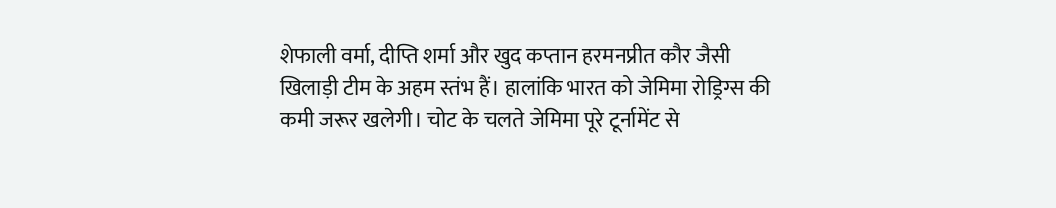शेफाली वर्मा, दीप्ति शर्मा और खुद कप्तान हरमनप्रीत कौर जैसी खिलाड़ी टीम के अहम स्तंभ हैं। हालांकि भारत को जेमिमा रोड्रिग्स की कमी जरूर खलेगी। चोट के चलते जेमिमा पूरे टूर्नामेंट से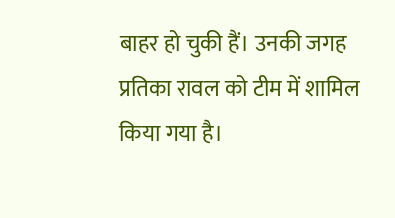बाहर हो चुकी हैं। उनकी जगह प्रतिका रावल को टीम में शामिल किया गया है।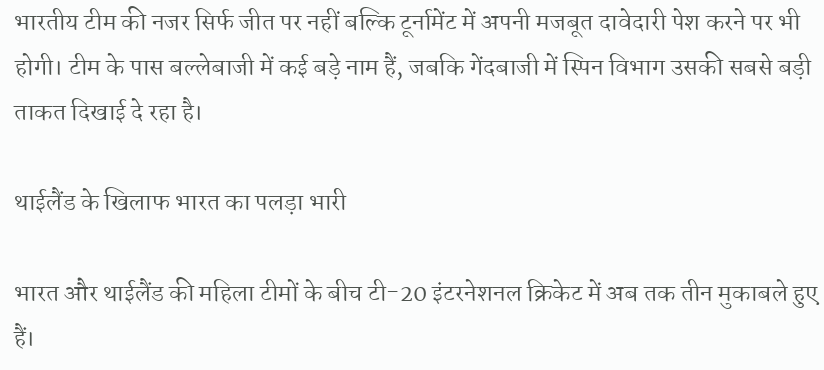भारतीय टीम की नजर सिर्फ जीत पर नहीं बल्कि टूर्नामेंट में अपनी मजबूत दावेदारी पेश करने पर भी होगी। टीम के पास बल्लेबाजी में कई बड़े नाम हैं, जबकि गेंदबाजी में स्पिन विभाग उसकी सबसे बड़ी ताकत दिखाई दे रहा है।

थाईलैंड के खिलाफ भारत का पलड़ा भारी

भारत और थाईलैंड की महिला टीमों के बीच टी-20 इंटरनेशनल क्रिकेट में अब तक तीन मुकाबले हुए हैं।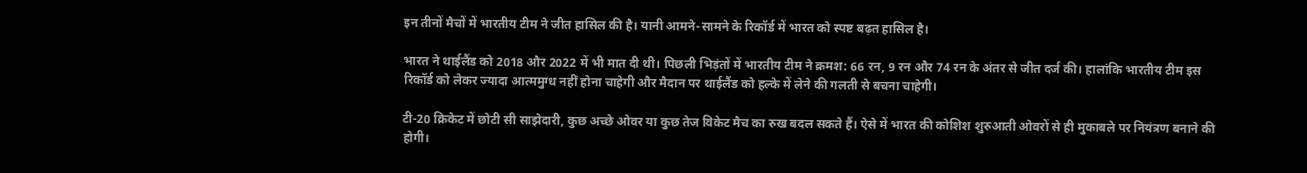इन तीनों मैचों में भारतीय टीम ने जीत हासिल की है। यानी आमने-सामने के रिकॉर्ड में भारत को स्पष्ट बढ़त हासिल है।

भारत ने थाईलैंड को 2018 और 2022 में भी मात दी थी। पिछली भिड़ंतों में भारतीय टीम ने क्रमश: 66 रन, 9 रन और 74 रन के अंतर से जीत दर्ज की। हालांकि भारतीय टीम इस रिकॉर्ड को लेकर ज्यादा आत्ममुग्ध नहीं होना चाहेगी और मैदान पर थाईलैंड को हल्के में लेने की गलती से बचना चाहेगी।

टी-20 क्रिकेट में छोटी सी साझेदारी, कुछ अच्छे ओवर या कुछ तेज विकेट मैच का रुख बदल सकते हैं। ऐसे में भारत की कोशिश शुरुआती ओवरों से ही मुकाबले पर नियंत्रण बनाने की होगी।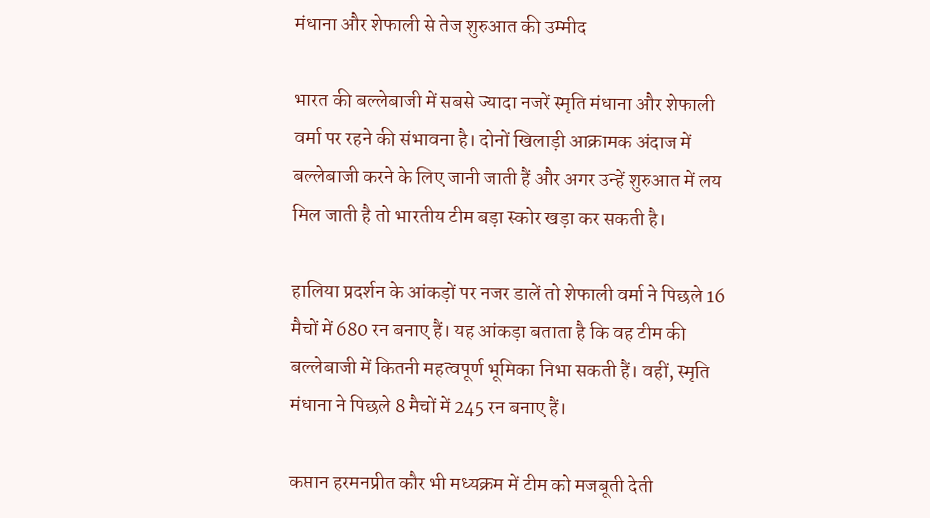मंधाना और शेफाली से तेज शुरुआत की उम्मीद

भारत की बल्लेबाजी में सबसे ज्यादा नजरें स्मृति मंधाना और शेफाली वर्मा पर रहने की संभावना है। दोनों खिलाड़ी आक्रामक अंदाज में बल्लेबाजी करने के लिए जानी जाती हैं और अगर उन्हें शुरुआत में लय मिल जाती है तो भारतीय टीम बड़ा स्कोर खड़ा कर सकती है।

हालिया प्रदर्शन के आंकड़ों पर नजर डालें तो शेफाली वर्मा ने पिछले 16 मैचों में 680 रन बनाए हैं। यह आंकड़ा बताता है कि वह टीम की बल्लेबाजी में कितनी महत्वपूर्ण भूमिका निभा सकती हैं। वहीं, स्मृति मंधाना ने पिछले 8 मैचों में 245 रन बनाए हैं।

कप्तान हरमनप्रीत कौर भी मध्यक्रम में टीम को मजबूती देती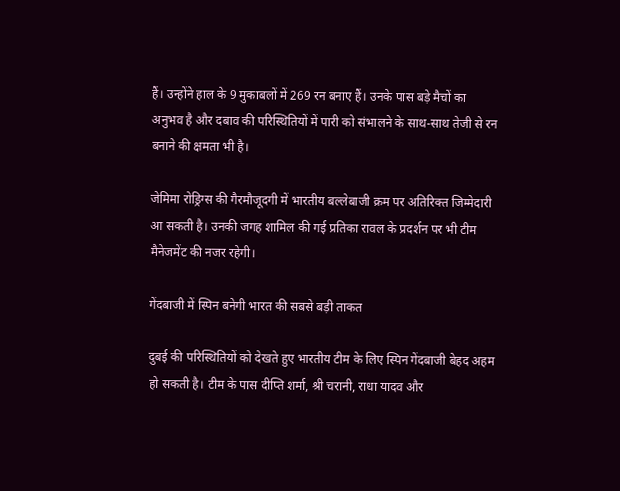हैं। उन्होंने हाल के 9 मुकाबलों में 269 रन बनाए हैं। उनके पास बड़े मैचों का अनुभव है और दबाव की परिस्थितियों में पारी को संभालने के साथ-साथ तेजी से रन बनाने की क्षमता भी है।

जेमिमा रोड्रिग्स की गैरमौजूदगी में भारतीय बल्लेबाजी क्रम पर अतिरिक्त जिम्मेदारी आ सकती है। उनकी जगह शामिल की गई प्रतिका रावल के प्रदर्शन पर भी टीम मैनेजमेंट की नजर रहेगी।

गेंदबाजी में स्पिन बनेगी भारत की सबसे बड़ी ताकत

दुबई की परिस्थितियों को देखते हुए भारतीय टीम के लिए स्पिन गेंदबाजी बेहद अहम हो सकती है। टीम के पास दीप्ति शर्मा, श्री चरानी, राधा यादव और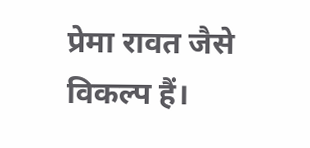प्रेमा रावत जैसे विकल्प हैं।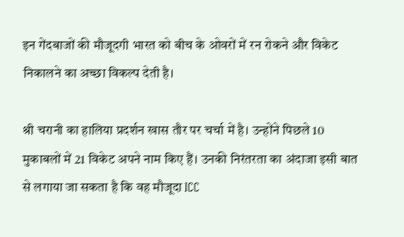इन गेंदबाजों की मौजूदगी भारत को बीच के ओवरों में रन रोकने और विकेट निकालने का अच्छा विकल्प देती है।

श्री चरानी का हालिया प्रदर्शन खास तौर पर चर्चा में है। उन्होंने पिछले 10 मुकाबलों में 21 विकेट अपने नाम किए हैं। उनकी निरंतरता का अंदाजा इसी बात से लगाया जा सकता है कि वह मौजूदा ICC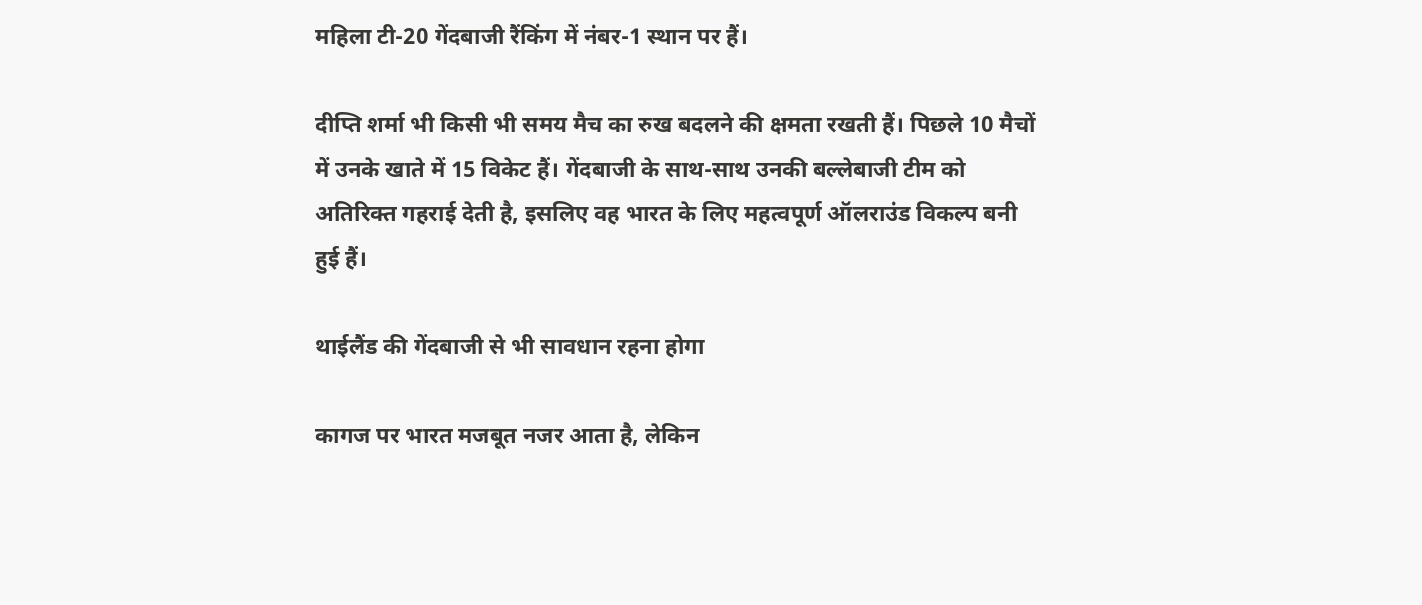महिला टी-20 गेंदबाजी रैंकिंग में नंबर-1 स्थान पर हैं।

दीप्ति शर्मा भी किसी भी समय मैच का रुख बदलने की क्षमता रखती हैं। पिछले 10 मैचों में उनके खाते में 15 विकेट हैं। गेंदबाजी के साथ-साथ उनकी बल्लेबाजी टीम को अतिरिक्त गहराई देती है, इसलिए वह भारत के लिए महत्वपूर्ण ऑलराउंड विकल्प बनी हुई हैं।

थाईलैंड की गेंदबाजी से भी सावधान रहना होगा

कागज पर भारत मजबूत नजर आता है, लेकिन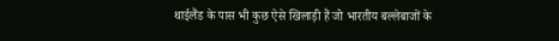थाईलैंड के पास भी कुछ ऐसे खिलाड़ी हैं जो भारतीय बल्लेबाजों के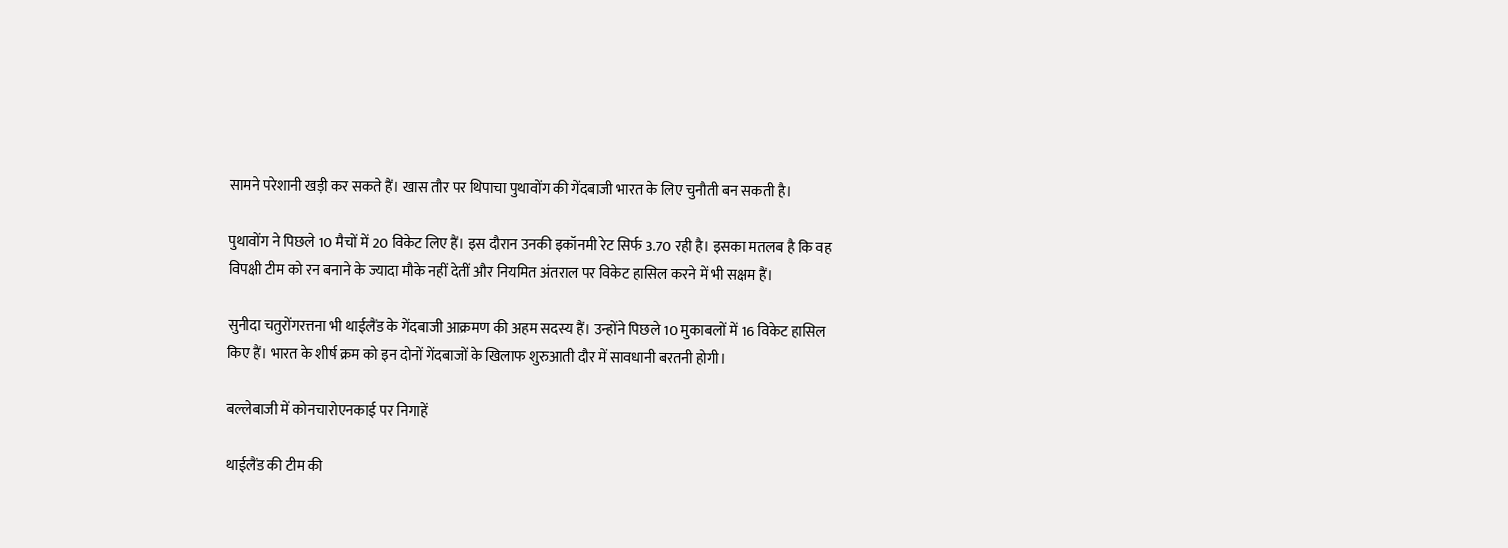सामने परेशानी खड़ी कर सकते हैं। खास तौर पर थिपाचा पुथावोंग की गेंदबाजी भारत के लिए चुनौती बन सकती है।

पुथावोंग ने पिछले 10 मैचों में 20 विकेट लिए हैं। इस दौरान उनकी इकॉनमी रेट सिर्फ 3.70 रही है। इसका मतलब है कि वह विपक्षी टीम को रन बनाने के ज्यादा मौके नहीं देतीं और नियमित अंतराल पर विकेट हासिल करने में भी सक्षम हैं।

सुनीदा चतुरोंगरत्तना भी थाईलैंड के गेंदबाजी आक्रमण की अहम सदस्य हैं। उन्होंने पिछले 10 मुकाबलों में 16 विकेट हासिल किए हैं। भारत के शीर्ष क्रम को इन दोनों गेंदबाजों के खिलाफ शुरुआती दौर में सावधानी बरतनी होगी।

बल्लेबाजी में कोनचारोएनकाई पर निगाहें

थाईलैंड की टीम की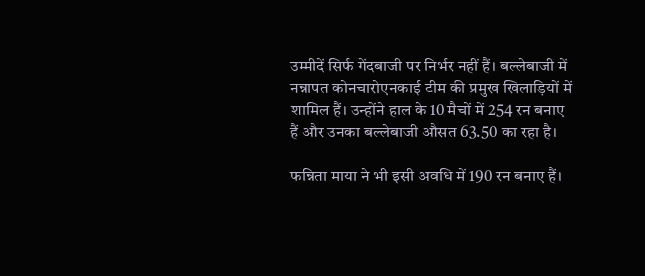उम्मीदें सिर्फ गेंदबाजी पर निर्भर नहीं हैं। बल्लेबाजी में नन्नापत कोनचारोएनकाई टीम की प्रमुख खिलाड़ियों में शामिल हैं। उन्होंने हाल के 10 मैचों में 254 रन बनाए हैं और उनका बल्लेबाजी औसत 63.50 का रहा है।

फन्निता माया ने भी इसी अवधि में 190 रन बनाए हैं।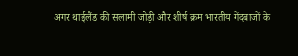अगर थाईलैंड की सलामी जोड़ी और शीर्ष क्रम भारतीय गेंदबाजों के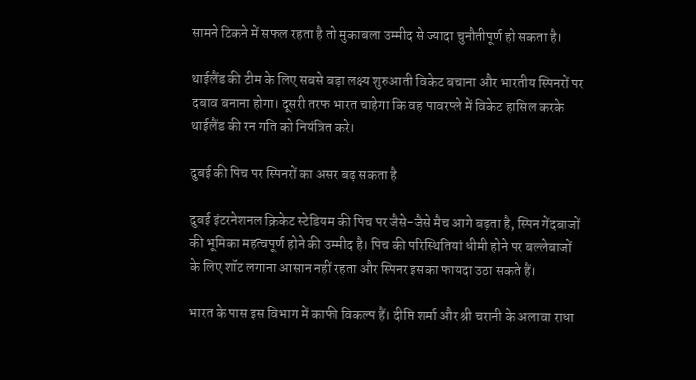सामने टिकने में सफल रहता है तो मुकाबला उम्मीद से ज्यादा चुनौतीपूर्ण हो सकता है।

थाईलैंड की टीम के लिए सबसे बड़ा लक्ष्य शुरुआती विकेट बचाना और भारतीय स्पिनरों पर दबाव बनाना होगा। दूसरी तरफ भारत चाहेगा कि वह पावरप्ले में विकेट हासिल करके थाईलैंड की रन गति को नियंत्रित करे।

दुबई की पिच पर स्पिनरों का असर बढ़ सकता है

दुबई इंटरनेशनल क्रिकेट स्टेडियम की पिच पर जैसे-जैसे मैच आगे बढ़ता है, स्पिन गेंदबाजों की भूमिका महत्वपूर्ण होने की उम्मीद है। पिच की परिस्थितियां धीमी होने पर बल्लेबाजों के लिए शॉट लगाना आसान नहीं रहता और स्पिनर इसका फायदा उठा सकते हैं।

भारत के पास इस विभाग में काफी विकल्प हैं। दीप्ति शर्मा और श्री चरानी के अलावा राधा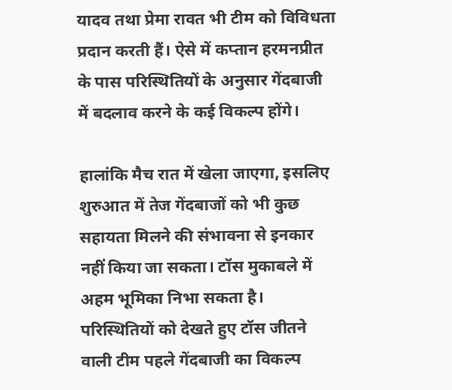यादव तथा प्रेमा रावत भी टीम को विविधता प्रदान करती हैं। ऐसे में कप्तान हरमनप्रीत के पास परिस्थितियों के अनुसार गेंदबाजी में बदलाव करने के कई विकल्प होंगे।

हालांकि मैच रात में खेला जाएगा, इसलिए शुरुआत में तेज गेंदबाजों को भी कुछ सहायता मिलने की संभावना से इनकार नहीं किया जा सकता। टॉस मुकाबले में अहम भूमिका निभा सकता है। परिस्थितियों को देखते हुए टॉस जीतने वाली टीम पहले गेंदबाजी का विकल्प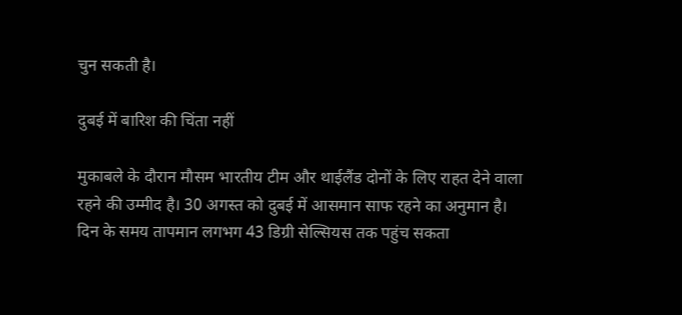चुन सकती है।

दुबई में बारिश की चिंता नहीं

मुकाबले के दौरान मौसम भारतीय टीम और थाईलैंड दोनों के लिए राहत देने वाला रहने की उम्मीद है। 30 अगस्त को दुबई में आसमान साफ रहने का अनुमान है। दिन के समय तापमान लगभग 43 डिग्री सेल्सियस तक पहुंच सकता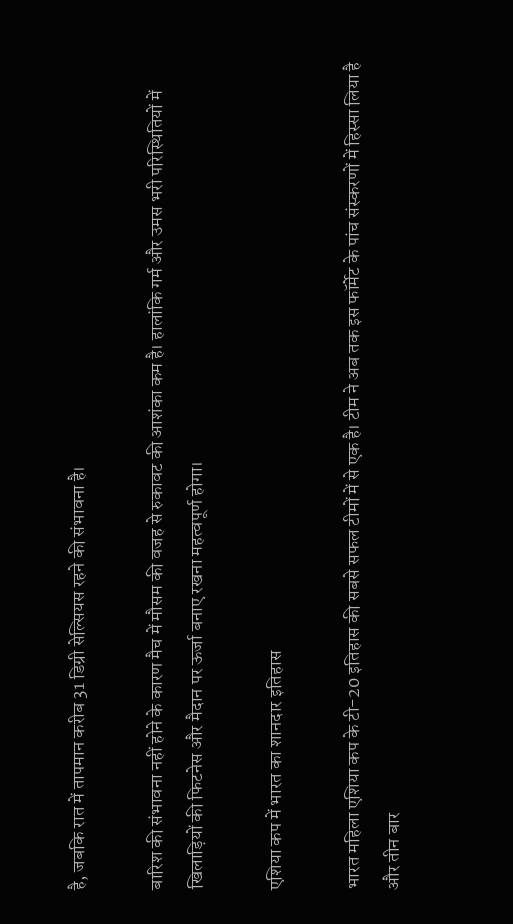है, जबकि रात में तापमान करीब 31 डिग्री सेल्सियस रहने की संभावना है।

बारिश की संभावना नहीं होने के कारण मैच में मौसम की वजह से रुकावट की आशंका कम है। हालांकि गर्म और उमस भरी परिस्थितियों में खिलाड़ियों की फिटनेस और मैदान पर ऊर्जा बनाए रखना महत्वपूर्ण होगा।

एशिया कप में भारत का शानदार इतिहास

भारत महिला एशिया कप के टी-20 इतिहास की सबसे सफल टीमों में से एक है। टीम ने अब तक इस फॉर्मेट के पांच संस्करणों में हिस्सा लिया है और तीन बार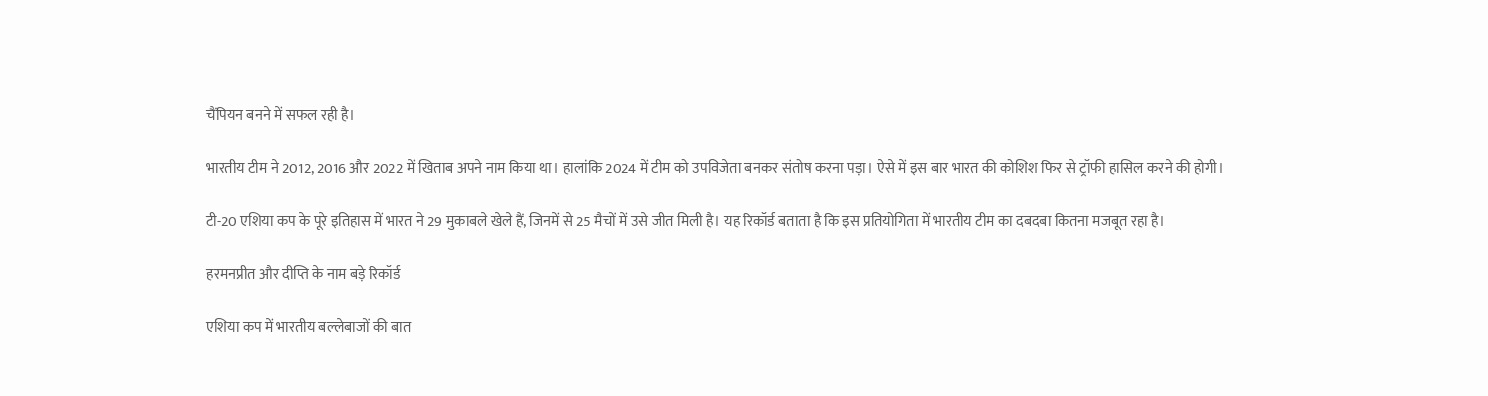चैंपियन बनने में सफल रही है।

भारतीय टीम ने 2012, 2016 और 2022 में खिताब अपने नाम किया था। हालांकि 2024 में टीम को उपविजेता बनकर संतोष करना पड़ा। ऐसे में इस बार भारत की कोशिश फिर से ट्रॉफी हासिल करने की होगी।

टी-20 एशिया कप के पूरे इतिहास में भारत ने 29 मुकाबले खेले हैं, जिनमें से 25 मैचों में उसे जीत मिली है। यह रिकॉर्ड बताता है कि इस प्रतियोगिता में भारतीय टीम का दबदबा कितना मजबूत रहा है।

हरमनप्रीत और दीप्ति के नाम बड़े रिकॉर्ड

एशिया कप में भारतीय बल्लेबाजों की बात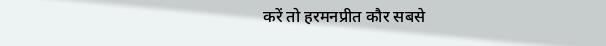करें तो हरमनप्रीत कौर सबसे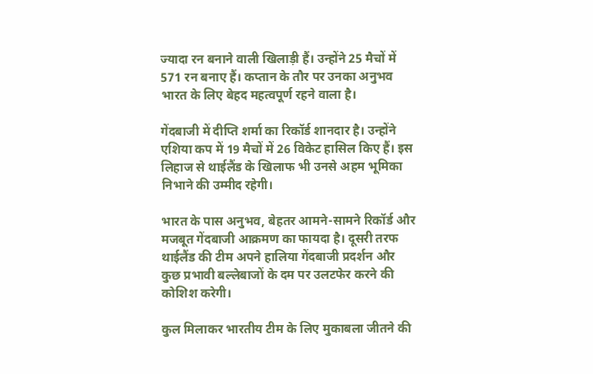ज्यादा रन बनाने वाली खिलाड़ी हैं। उन्होंने 25 मैचों में 571 रन बनाए हैं। कप्तान के तौर पर उनका अनुभव भारत के लिए बेहद महत्वपूर्ण रहने वाला है।

गेंदबाजी में दीप्ति शर्मा का रिकॉर्ड शानदार है। उन्होंने एशिया कप में 19 मैचों में 26 विकेट हासिल किए हैं। इस लिहाज से थाईलैंड के खिलाफ भी उनसे अहम भूमिका निभाने की उम्मीद रहेगी।

भारत के पास अनुभव, बेहतर आमने-सामने रिकॉर्ड और मजबूत गेंदबाजी आक्रमण का फायदा है। दूसरी तरफ थाईलैंड की टीम अपने हालिया गेंदबाजी प्रदर्शन और कुछ प्रभावी बल्लेबाजों के दम पर उलटफेर करने की कोशिश करेगी।

कुल मिलाकर भारतीय टीम के लिए मुकाबला जीतने की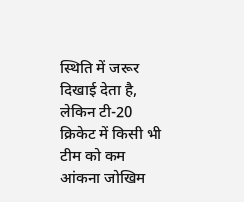स्थिति में जरूर दिखाई देता है, लेकिन टी-20 क्रिकेट में किसी भी टीम को कम आंकना जोखिम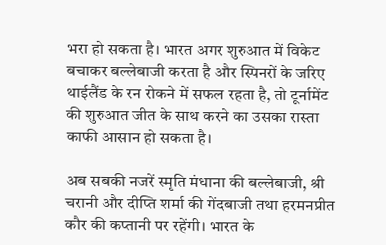भरा हो सकता है। भारत अगर शुरुआत में विकेट बचाकर बल्लेबाजी करता है और स्पिनरों के जरिए थाईलैंड के रन रोकने में सफल रहता है, तो टूर्नामेंट की शुरुआत जीत के साथ करने का उसका रास्ता काफी आसान हो सकता है।

अब सबकी नजरें स्मृति मंधाना की बल्लेबाजी, श्री चरानी और दीप्ति शर्मा की गेंदबाजी तथा हरमनप्रीत कौर की कप्तानी पर रहेंगी। भारत के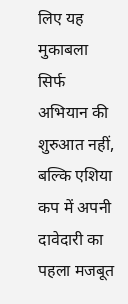लिए यह मुकाबला सिर्फ अभियान की शुरुआत नहीं, बल्कि एशिया कप में अपनी दावेदारी का पहला मजबूत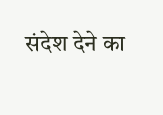संदेश देने का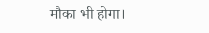मौका भी होगा।